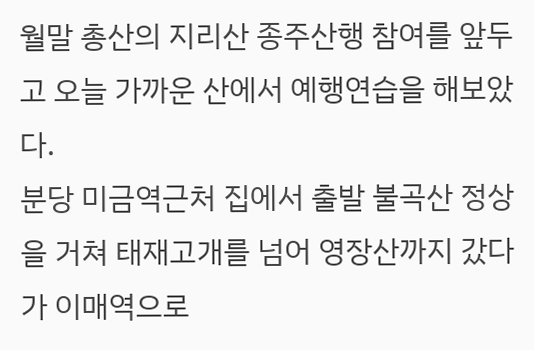월말 총산의 지리산 종주산행 참여를 앞두고 오늘 가까운 산에서 예행연습을 해보았다.
분당 미금역근처 집에서 출발 불곡산 정상을 거쳐 태재고개를 넘어 영장산까지 갔다가 이매역으로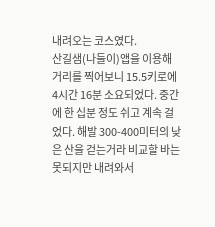내려오는 코스였다.
산길샘(나들이)앱을 이용해 거리를 찍어보니 15.5키로에 4시간 16분 소요되었다. 중간에 한 십분 정도 쉬고 계속 걸었다. 해발 300-400미터의 낮은 산을 걷는거라 비교할 바는 못되지만 내려와서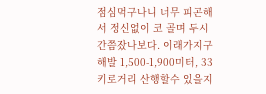점심먹구나니 너무 피곤해서 정신없이 코 골며 두시간쯤잤나보다. 이래가지구 해발 1,500-1,900미터, 33키로거리 산행할수 있을지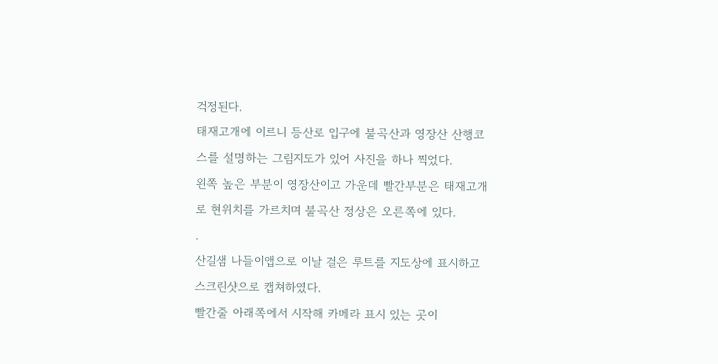걱정된다.
태재고개에 이르니 등산로 입구에 불곡산과 영장산 산행코스를 설명하는 그림지도가 있어 사진을 하나 찍었다.
왼쪽 높은 부분이 영장산이고 가운데 빨간부분은 태재고개로 현위치를 가르치며 불곡산 정상은 오른쪽에 있다.
.
산길샘 나들이앱으로 이날 걸은 루트를 지도상에 표시하고 스크린샷으로 캡쳐하였다.
빨간줄 아래쪽에서 시작해 카메라 표시 있는 곳이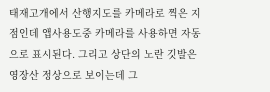태재고개에서 산행지도를 카메라로 찍은 지점인데 앱사용도중 카메라를 사용하면 자동으로 표시된다. 그리고 상단의 노란 깃발은 영장산 정상으로 보이는데 그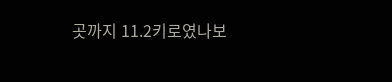곳까지 11.2키로였나보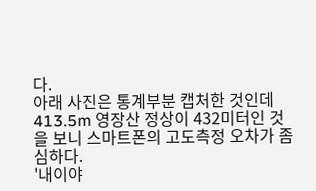다.
아래 사진은 통계부분 캡처한 것인데 413.5m 영장산 정상이 432미터인 것을 보니 스마트폰의 고도측정 오차가 좀 심하다.
'내이야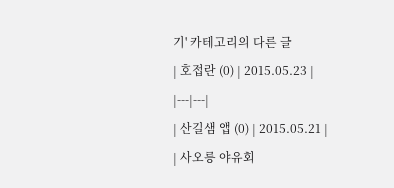기' 카테고리의 다른 글
| 호접란 (0) | 2015.05.23 |
|---|---|
| 산길샘 앱 (0) | 2015.05.21 |
| 사오릉 야유회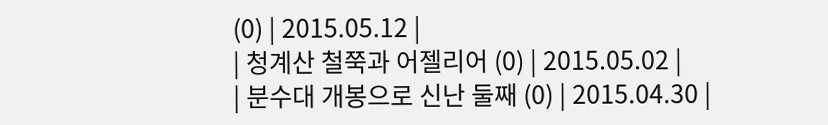(0) | 2015.05.12 |
| 청계산 철쭉과 어젤리어 (0) | 2015.05.02 |
| 분수대 개봉으로 신난 둘째 (0) | 2015.04.30 |